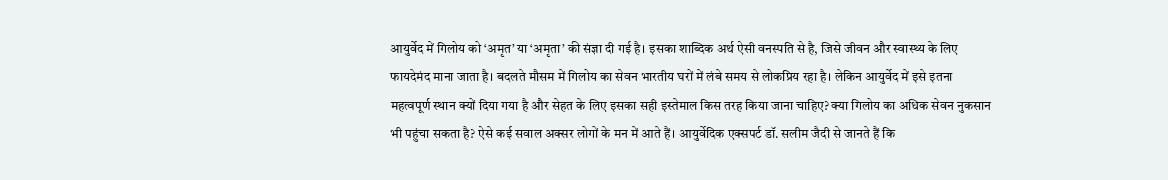आयुर्वेद में गिलोय को ‘अमृत’ या ‘अमृता’ की संज्ञा दी गई है। इसका शाब्दिक अर्थ ऐसी वनस्पति से है, जिसे जीवन और स्वास्थ्य के लिए फायदेमंद माना जाता है। बदलते मौसम में गिलोय का सेवन भारतीय घरों में लंबे समय से लोकप्रिय रहा है। लेकिन आयुर्वेद में इसे इतना महत्वपूर्ण स्थान क्यों दिया गया है और सेहत के लिए इसका सही इस्तेमाल किस तरह किया जाना चाहिए? क्या गिलोय का अधिक सेवन नुकसान भी पहुंचा सकता है? ऐसे कई सवाल अक्सर लोगों के मन में आते हैं। आयुर्वेदिक एक्सपर्ट डॉ. सलीम जैदी से जानते हैं कि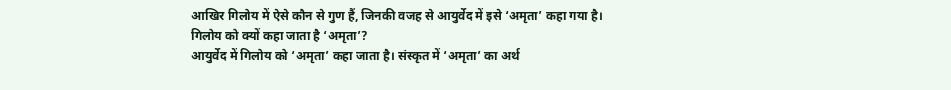आखिर गिलोय में ऐसे कौन से गुण हैं, जिनकी वजह से आयुर्वेद में इसे ‘अमृता’ कहा गया है।
गिलोय को क्यों कहा जाता है ‘अमृता’?
आयुर्वेद में गिलोय को ‘अमृता’ कहा जाता है। संस्कृत में ‘अमृता’ का अर्थ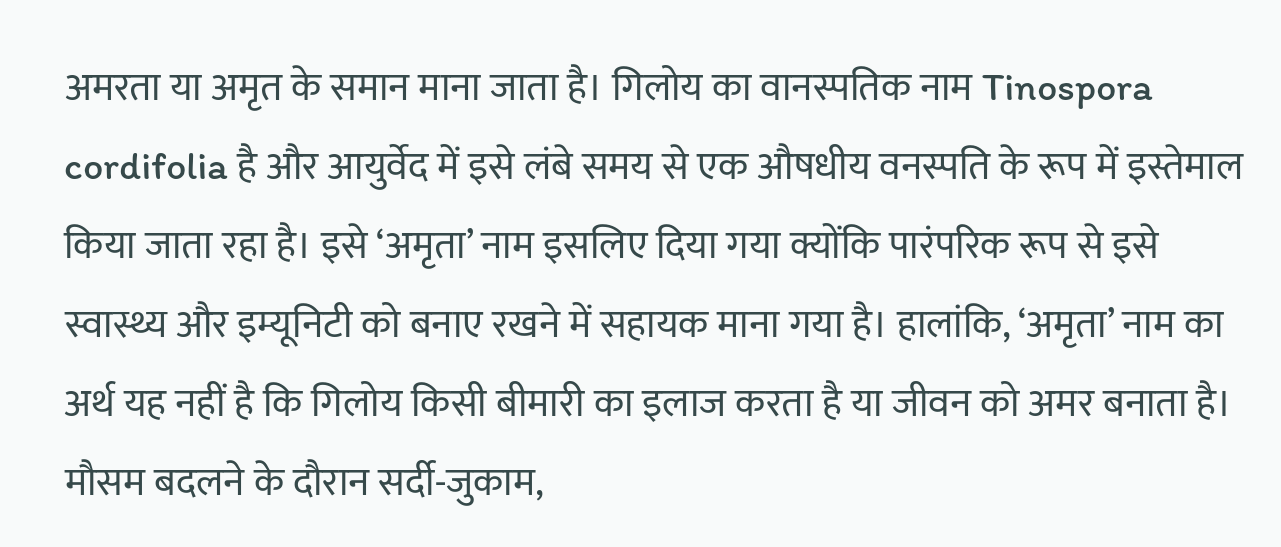अमरता या अमृत के समान माना जाता है। गिलोय का वानस्पतिक नाम Tinospora cordifolia है और आयुर्वेद में इसे लंबे समय से एक औषधीय वनस्पति के रूप में इस्तेमाल किया जाता रहा है। इसे ‘अमृता’ नाम इसलिए दिया गया क्योंकि पारंपरिक रूप से इसे स्वास्थ्य और इम्यूनिटी को बनाए रखने में सहायक माना गया है। हालांकि, ‘अमृता’ नाम का अर्थ यह नहीं है कि गिलोय किसी बीमारी का इलाज करता है या जीवन को अमर बनाता है। मौसम बदलने के दौरान सर्दी-जुकाम,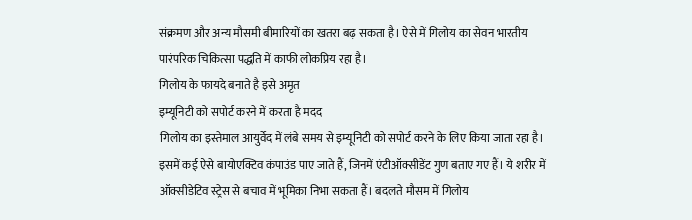संक्रमण और अन्य मौसमी बीमारियों का खतरा बढ़ सकता है। ऐसे में गिलोय का सेवन भारतीय पारंपरिक चिकित्सा पद्धति में काफी लोकप्रिय रहा है।
गिलोय के फायदे बनाते है इसे अमृत
इम्यूनिटी को सपोर्ट करने में करता है मदद
गिलोय का इस्तेमाल आयुर्वेद में लंबे समय से इम्यूनिटी को सपोर्ट करने के लिए किया जाता रहा है। इसमें कई ऐसे बायोएक्टिव कंपाउंड पाए जाते हैं, जिनमें एंटीऑक्सीडेंट गुण बताए गए हैं। ये शरीर में ऑक्सीडेटिव स्ट्रेस से बचाव में भूमिका निभा सकता हैं। बदलते मौसम में गिलोय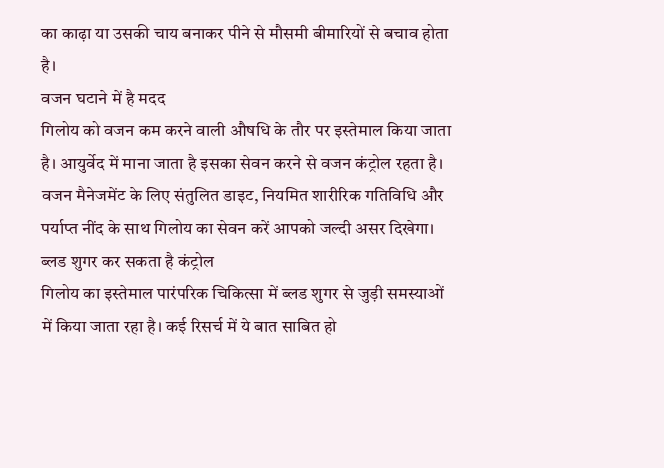का काढ़ा या उसकी चाय बनाकर पीने से मौसमी बीमारियों से बचाव होता है।
वजन घटाने में है मदद
गिलोय को वजन कम करने वाली औषधि के तौर पर इस्तेमाल किया जाता है। आयुर्वेद में माना जाता है इसका सेवन करने से वजन कंट्रोल रहता है। वजन मैनेजमेंट के लिए संतुलित डाइट, नियमित शारीरिक गतिविधि और पर्याप्त नींद के साथ गिलोय का सेवन करें आपको जल्दी असर दिखेगा।
ब्लड शुगर कर सकता है कंट्रोल
गिलोय का इस्तेमाल पारंपरिक चिकित्सा में ब्लड शुगर से जुड़ी समस्याओं में किया जाता रहा है। कई रिसर्च में ये बात साबित हो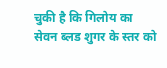चुकी है कि गिलोय का सेवन ब्लड शुगर के स्तर को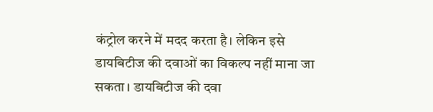कंट्रोल करने में मदद करता है। लेकिन इसे डायबिटीज की दवाओं का विकल्प नहीं माना जा सकता। डायबिटीज की दवा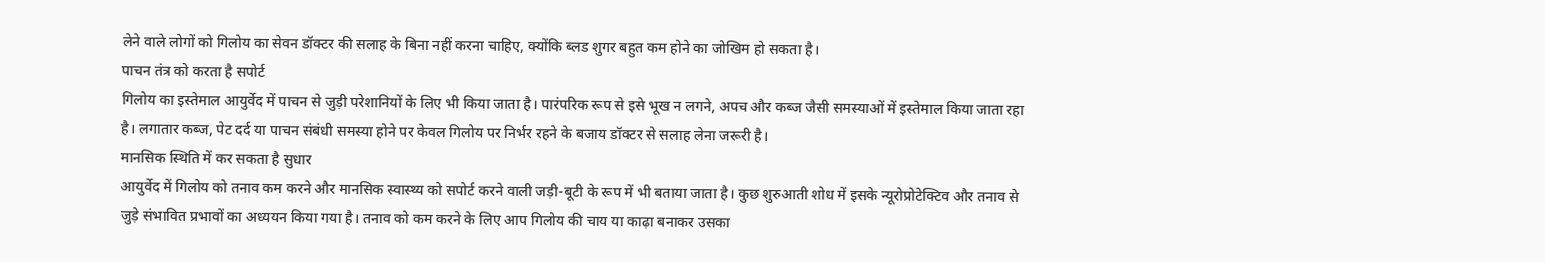लेने वाले लोगों को गिलोय का सेवन डॉक्टर की सलाह के बिना नहीं करना चाहिए, क्योंकि ब्लड शुगर बहुत कम होने का जोखिम हो सकता है।
पाचन तंत्र को करता है सपोर्ट
गिलोय का इस्तेमाल आयुर्वेद में पाचन से जुड़ी परेशानियों के लिए भी किया जाता है। पारंपरिक रूप से इसे भूख न लगने, अपच और कब्ज जैसी समस्याओं में इस्तेमाल किया जाता रहा है। लगातार कब्ज, पेट दर्द या पाचन संबंधी समस्या होने पर केवल गिलोय पर निर्भर रहने के बजाय डॉक्टर से सलाह लेना जरूरी है।
मानसिक स्थिति में कर सकता है सुधार
आयुर्वेद में गिलोय को तनाव कम करने और मानसिक स्वास्थ्य को सपोर्ट करने वाली जड़ी-बूटी के रूप में भी बताया जाता है। कुछ शुरुआती शोध में इसके न्यूरोप्रोटेक्टिव और तनाव से जुड़े संभावित प्रभावों का अध्ययन किया गया है। तनाव को कम करने के लिए आप गिलोय की चाय या काढ़ा बनाकर उसका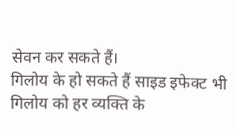सेवन कर सकते हैं।
गिलोय के हो सकते हैं साइड इफेक्ट भी
गिलोय को हर व्यक्ति के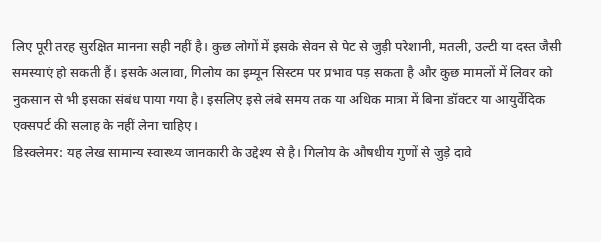लिए पूरी तरह सुरक्षित मानना सही नहीं है। कुछ लोगों में इसके सेवन से पेट से जुड़ी परेशानी, मतली, उल्टी या दस्त जैसी समस्याएं हो सकती हैं। इसके अलावा, गिलोय का इम्यून सिस्टम पर प्रभाव पड़ सकता है और कुछ मामलों में लिवर को नुकसान से भी इसका संबंध पाया गया है। इसलिए इसे लंबे समय तक या अधिक मात्रा में बिना डॉक्टर या आयुर्वेदिक एक्सपर्ट की सलाह के नहीं लेना चाहिए।
डिस्क्लेमर: यह लेख सामान्य स्वास्थ्य जानकारी के उद्देश्य से है। गिलोय के औषधीय गुणों से जुड़े दावे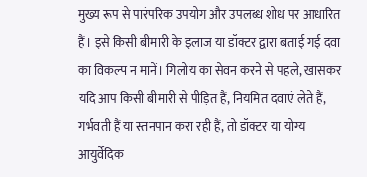मुख्य रूप से पारंपरिक उपयोग और उपलब्ध शोध पर आधारित हैं। इसे किसी बीमारी के इलाज या डॉक्टर द्वारा बताई गई दवा का विकल्प न मानें। गिलोय का सेवन करने से पहले, खासकर यदि आप किसी बीमारी से पीड़ित हैं, नियमित दवाएं लेते हैं, गर्भवती हैं या स्तनपान करा रही हैं, तो डॉक्टर या योग्य आयुर्वेदिक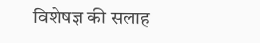विशेषज्ञ की सलाह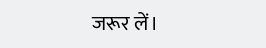जरूर लें।